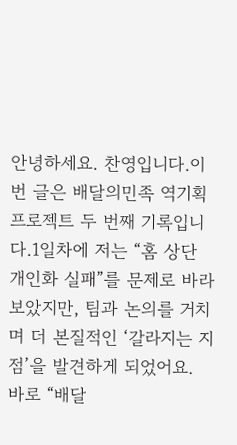안녕하세요. 찬영입니다.이번 글은 배달의민족 역기획 프로젝트 두 번째 기록입니다.1일차에 저는 “홈 상단 개인화 실패”를 문제로 바라보았지만, 팀과 논의를 거치며 더 본질적인 ‘갈라지는 지점’을 발견하게 되었어요. 바로 “배달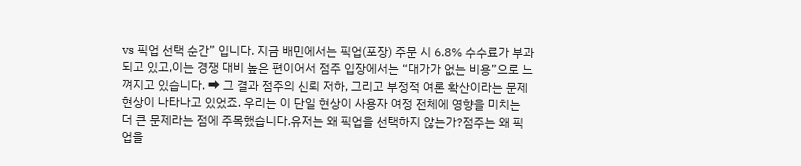vs 픽업 선택 순간” 입니다. 지금 배민에서는 픽업(포장) 주문 시 6.8% 수수료가 부과되고 있고,이는 경쟁 대비 높은 편이어서 점주 입장에서는 “대가가 없는 비용”으로 느껴지고 있습니다. ➡ 그 결과 점주의 신뢰 저하, 그리고 부정적 여론 확산이라는 문제현상이 나타나고 있었죠. 우리는 이 단일 현상이 사용자 여정 전체에 영향을 미치는 더 큰 문제라는 점에 주목했습니다.유저는 왜 픽업을 선택하지 않는가?점주는 왜 픽업을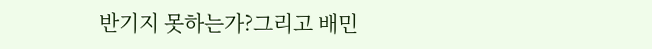반기지 못하는가?그리고 배민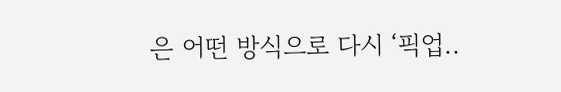은 어떤 방식으로 다시 ‘픽업..